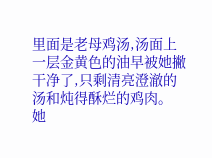里面是老母鸡汤,汤面上一层金黄色的油早被她撇干净了,只剩清亮澄澈的汤和炖得酥烂的鸡肉。
她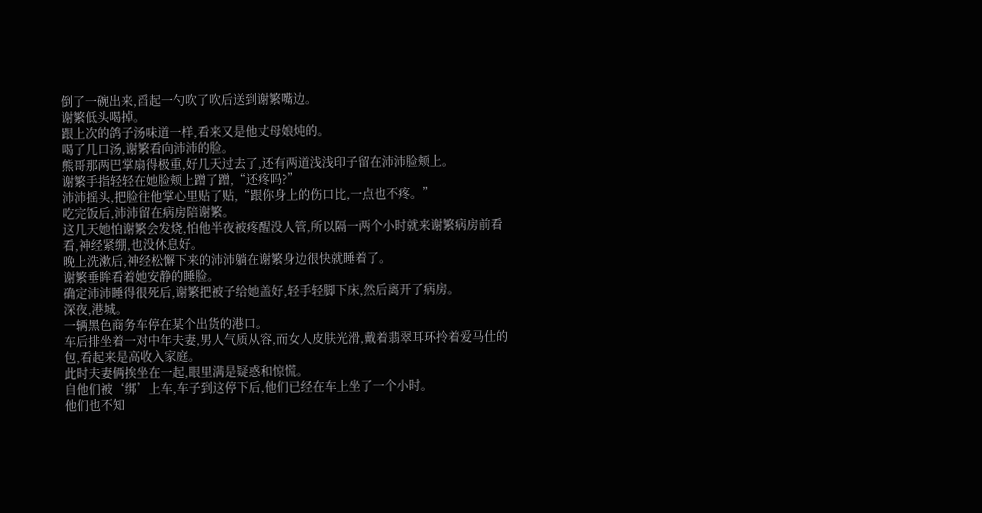倒了一碗出来,舀起一勺吹了吹后送到谢繁嘴边。
谢繁低头喝掉。
跟上次的鸽子汤味道一样,看来又是他丈母娘炖的。
喝了几口汤,谢繁看向沛沛的脸。
熊哥那两巴掌扇得极重,好几天过去了,还有两道浅浅印子留在沛沛脸颊上。
谢繁手指轻轻在她脸颊上蹭了蹭,“还疼吗?”
沛沛摇头,把脸往他掌心里贴了贴,“跟你身上的伤口比,一点也不疼。”
吃完饭后,沛沛留在病房陪谢繁。
这几天她怕谢繁会发烧,怕他半夜被疼醒没人管,所以隔一两个小时就来谢繁病房前看看,神经紧绷,也没休息好。
晚上洗漱后,神经松懈下来的沛沛躺在谢繁身边很快就睡着了。
谢繁垂眸看着她安静的睡脸。
确定沛沛睡得很死后,谢繁把被子给她盖好,轻手轻脚下床,然后离开了病房。
深夜,港城。
一辆黑色商务车停在某个出货的港口。
车后排坐着一对中年夫妻,男人气质从容,而女人皮肤光滑,戴着翡翠耳环拎着爱马仕的包,看起来是高收入家庭。
此时夫妻俩挨坐在一起,眼里满是疑惑和惊慌。
自他们被‘绑’上车,车子到这停下后,他们已经在车上坐了一个小时。
他们也不知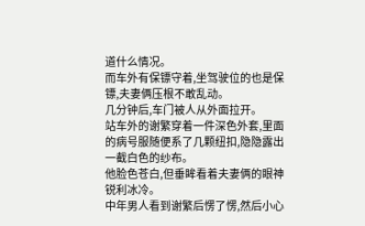道什么情况。
而车外有保镖守着,坐驾驶位的也是保镖,夫妻俩压根不敢乱动。
几分钟后,车门被人从外面拉开。
站车外的谢繁穿着一件深色外套,里面的病号服随便系了几颗纽扣,隐隐露出一截白色的纱布。
他脸色苍白,但垂眸看着夫妻俩的眼神锐利冰冷。
中年男人看到谢繁后愣了愣,然后小心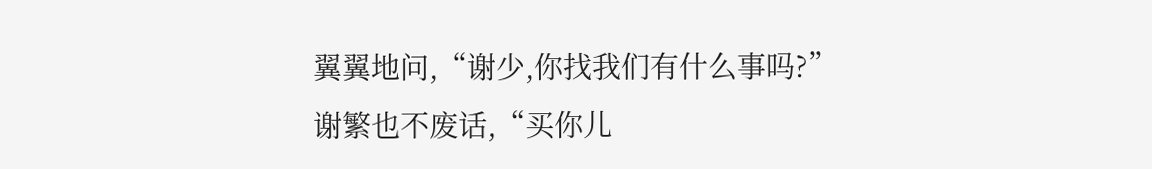翼翼地问,“谢少,你找我们有什么事吗?”
谢繁也不废话,“买你儿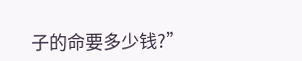子的命要多少钱?”